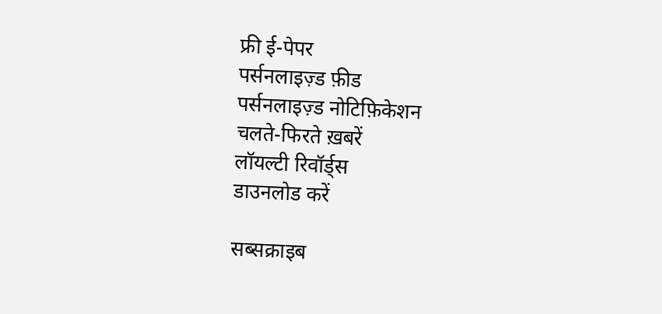फ्री ई-पेपर
पर्सनलाइज़्ड फ़ीड
पर्सनलाइज़्ड नोटिफ़िकेशन
चलते-फिरते ख़बरें
लॉयल्टी रिवॉर्ड्स
डाउनलोड करें

सब्सक्राइब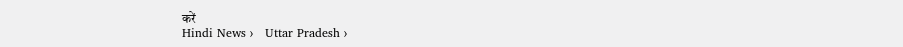करें
Hindi News ›   Uttar Pradesh ›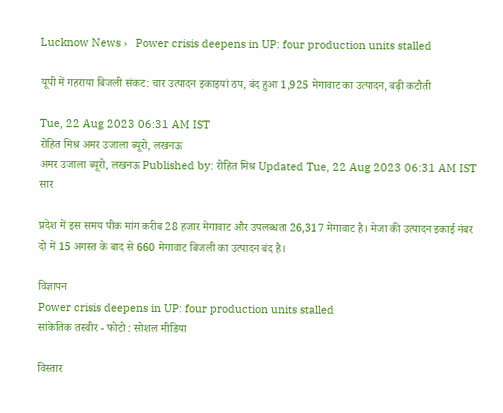Lucknow News ›   Power crisis deepens in UP: four production units stalled

यूपी में गहराया बिजली संकट: चार उत्पादन इकाइयां ठप, बंद हुआ 1,925 मेगावाट का उत्पादन, बढ़ी कटौती

Tue, 22 Aug 2023 06:31 AM IST
रोहित मिश्र अमर उजाला ब्यूरो, लखनऊ
अमर उजाला ब्यूरो, लखनऊ Published by: रोहित मिश्र Updated Tue, 22 Aug 2023 06:31 AM IST
सार

प्रदेश में इस समय पीक मांग करीब 28 हजार मेगावाट और उपलब्धता 26,317 मेगावाट है। मेजा की उत्पादन इकाई नंबर दो में 15 अगस्त के बाद से 660 मेगावाट बिजली का उत्पादन बंद है।

विज्ञापन
Power crisis deepens in UP: four production units stalled
सांकेतिक तस्वीर - फोटो : सोशल मीडिया

विस्तार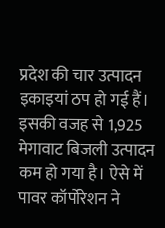प्रदेश की चार उत्पादन इकाइयां ठप हो गई हैं। इसकी वजह से 1,925 मेगावाट बिजली उत्पादन कम हो गया है। ऐसे में पावर कॉर्पोरेशन ने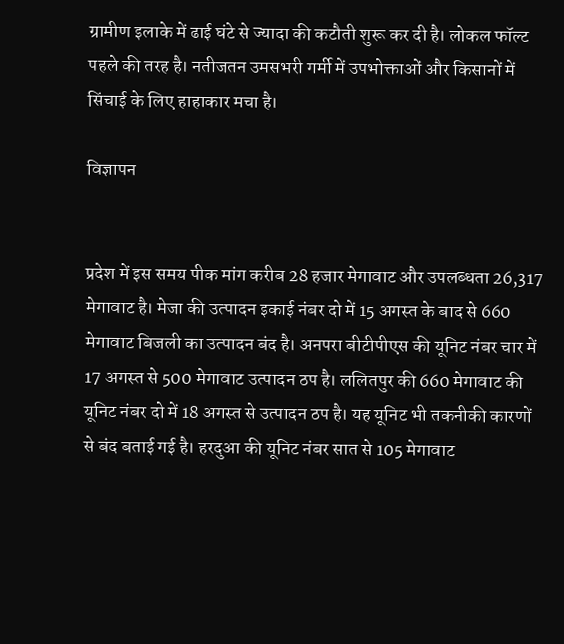ग्रामीण इलाके में ढाई घंटे से ज्यादा की कटौती शुरू कर दी है। लोकल फॉल्ट पहले की तरह है। नतीजतन उमसभरी गर्मी में उपभोक्ताओं और किसानों में सिंचाई के लिए हाहाकार मचा है।

विज्ञापन


प्रदेश में इस समय पीक मांग करीब 28 हजार मेगावाट और उपलब्धता 26,317 मेगावाट है। मेजा की उत्पादन इकाई नंबर दो में 15 अगस्त के बाद से 660 मेगावाट बिजली का उत्पादन बंद है। अनपरा बीटीपीएस की यूनिट नंबर चार में 17 अगस्त से 500 मेगावाट उत्पादन ठप है। ललितपुर की 660 मेगावाट की यूनिट नंबर दो में 18 अगस्त से उत्पादन ठप है। यह यूनिट भी तकनीकी कारणों से बंद बताई गई है। हरदुआ की यूनिट नंबर सात से 105 मेगावाट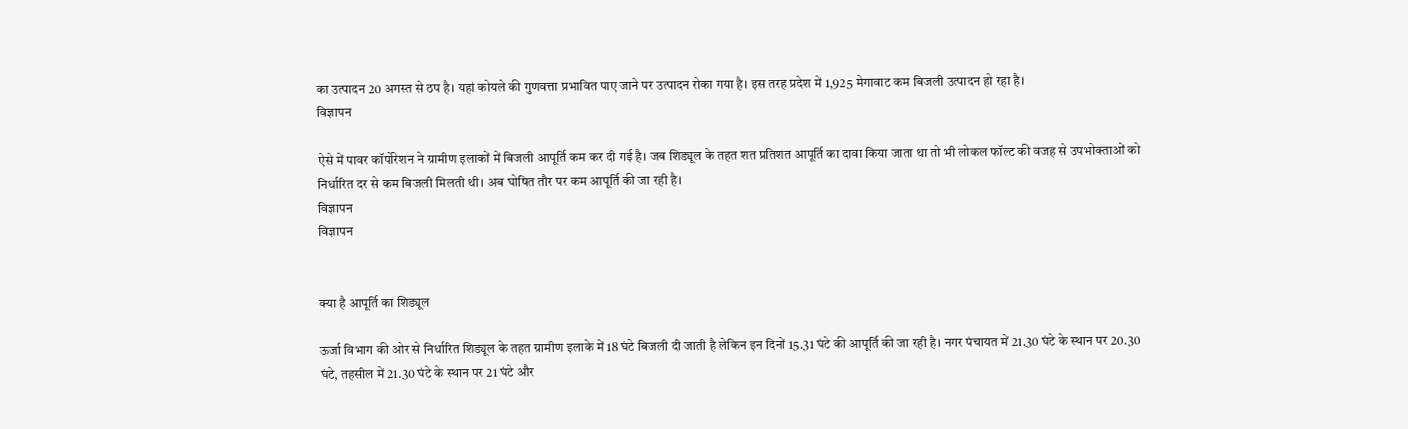का उत्पादन 20 अगस्त से ठप है। यहां कोयले की गुणवत्ता प्रभावित पाए जाने पर उत्पादन रोका गया है। इस तरह प्रदेश में 1,925 मेगावाट कम बिजली उत्पादन हो रहा है।
विज्ञापन

ऐसे में पावर कॉर्पोरेशन ने ग्रामीण इलाकों में बिजली आपूर्ति कम कर दी गई है। जब शिड्यूल के तहत शत प्रतिशत आपूर्ति का दावा किया जाता था तो भी लोकल फॉल्ट की वजह से उपभोक्ताओं को निर्धारित दर से कम बिजली मिलती थी। अब घोषित तौर पर कम आपूर्ति की जा रही है।
विज्ञापन
विज्ञापन


क्या है आपूर्ति का शिड्यूल

ऊर्जा विभाग की ओर से निर्धारित शिड्यूल के तहत ग्रामीण इलाके में 18 घंटे बिजली दी जाती है लेकिन इन दिनों 15.31 घंटे की आपूर्ति की जा रही है। नगर पंचायत में 21.30 घंटे के स्थान पर 20.30 घंटे, तहसील में 21.30 घंटे के स्थान पर 21 घंटे और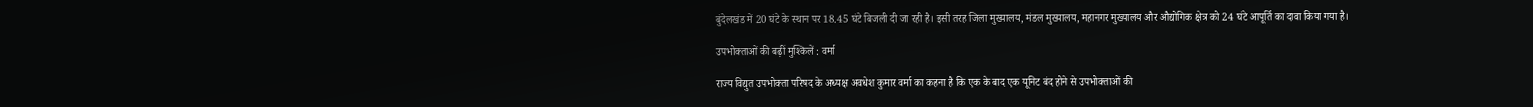बुंदेलखंड में 20 घंटे के स्थान पर 18.45 घंटे बिजली दी जा रही है। इसी तरह जिला मुख्यालय, मंडल मुख्यालय, महानगर मुख्यालय और औद्योगिक क्षेत्र को 24 घंटे आपूर्ति का दावा किया गया है।

उपभोक्ताओं की बढ़ीं मुश्किलें : वर्मा

राज्य विद्युत उपभोक्ता परिषद के अध्यक्ष अवधेश कुमार वर्मा का कहना है कि एक के बाद एक यूनिट बंद होने से उपभोक्ताओं की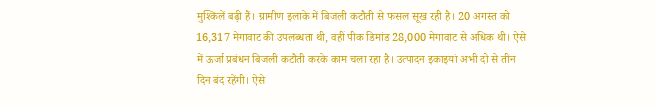मुश्किलें बढ़ी हैं। ग्रामीण इलाके में बिजली कटौती से फसल सूख रही है। 20 अगस्त को 16,317 मेगावाट की उपलब्धता थी, वहीं पीक डिमांड 28,000 मेगावाट से अधिक थी। ऐसे में ऊर्जा प्रबंधन बिजली कटौती करके काम चला रहा है। उत्पादन इकाइयां अभी दो से तीन दिन बंद रहेंगी। ऐसे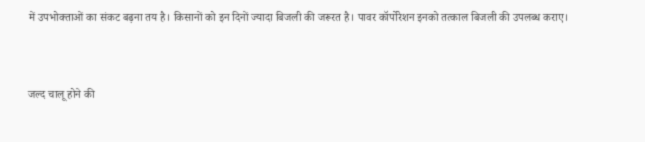में उपभोक्ताओं का संकट बढ़ना तय है। किसानों को इन दिनों ज्यादा बिजली की जरूरत है। पावर कॉर्पोरेशन इनको तत्काल बिजली की उपलब्ध कराए।


जल्द चालू होने की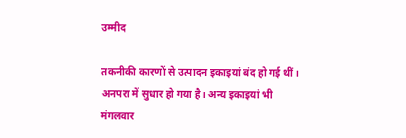उम्मीद

तकनीकी कारणों से उत्पादन इकाइयां बंद हो गई थीं। अनपरा में सुधार हो गया है। अन्य इकाइयां भी मंगलवार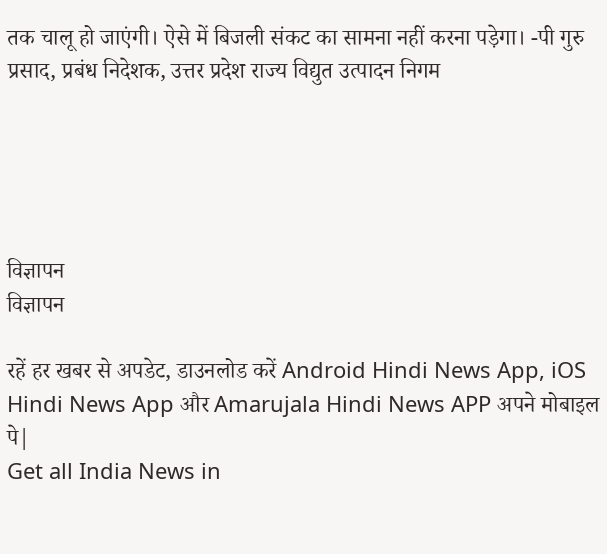तक चालू हो जाएंगी। ऐसे में बिजली संकट का सामना नहीं करना पड़ेगा। -पी गुरु प्रसाद, प्रबंध निदेशक, उत्तर प्रदेश राज्य विद्युत उत्पादन निगम





विज्ञापन
विज्ञापन

रहें हर खबर से अपडेट, डाउनलोड करें Android Hindi News App, iOS Hindi News App और Amarujala Hindi News APP अपने मोबाइल पे|
Get all India News in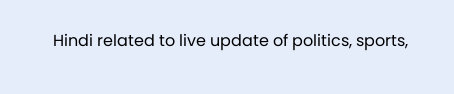Hindi related to live update of politics, sports,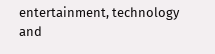entertainment, technology and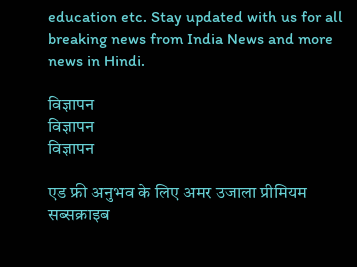education etc. Stay updated with us for all breaking news from India News and more news in Hindi.

विज्ञापन
विज्ञापन
विज्ञापन

एड फ्री अनुभव के लिए अमर उजाला प्रीमियम सब्सक्राइब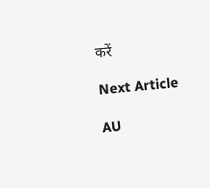करें

Next Article

AU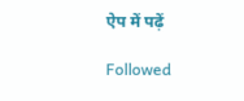ऐप में पढ़ें

Followed